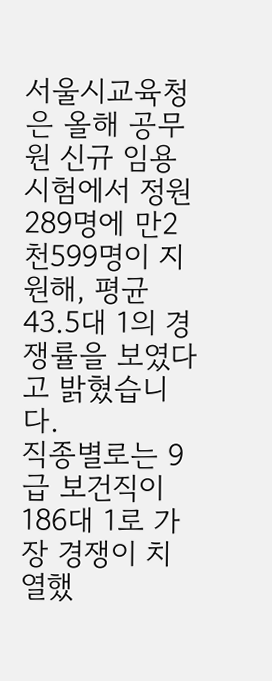서울시교육청은 올해 공무원 신규 임용시험에서 정원 289명에 만2천599명이 지원해, 평균 43.5대 1의 경쟁률을 보였다고 밝혔습니다.
직종별로는 9급 보건직이 186대 1로 가장 경쟁이 치열했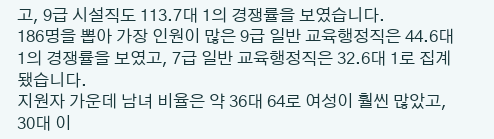고, 9급 시설직도 113.7대 1의 경쟁률을 보였습니다.
186명을 뽑아 가장 인원이 많은 9급 일반 교육행정직은 44.6대 1의 경쟁률을 보였고, 7급 일반 교육행정직은 32.6대 1로 집계됐습니다.
지원자 가운데 남녀 비율은 약 36대 64로 여성이 훨씬 많았고, 30대 이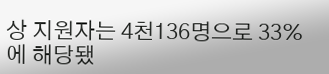상 지원자는 4천136명으로 33%에 해당됐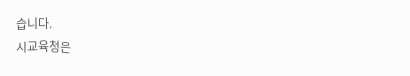습니다.
시교육청은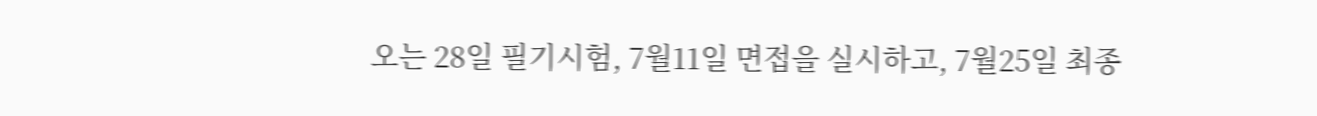오는 28일 필기시험, 7월11일 면접을 실시하고, 7월25일 최종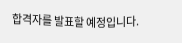합격자를 발표할 예정입니다.